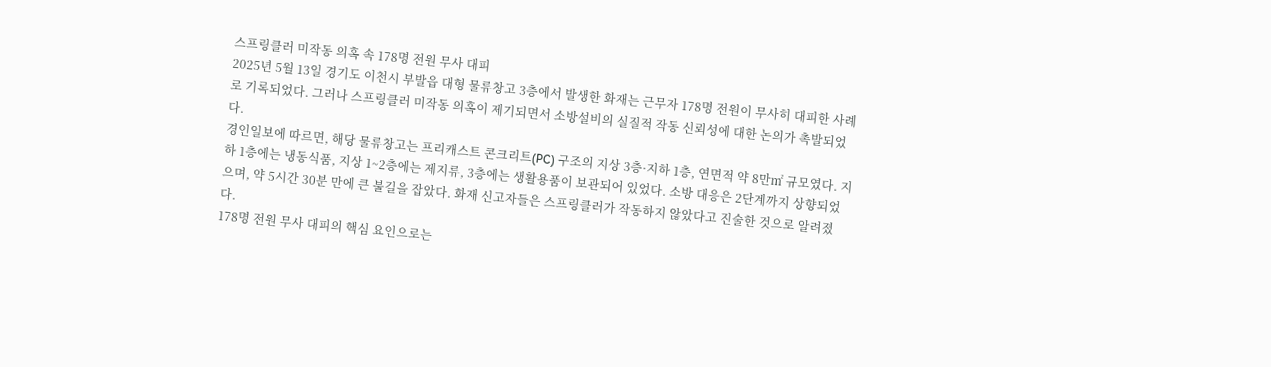스프링클러 미작동 의혹 속 178명 전원 무사 대피
2025년 5월 13일 경기도 이천시 부발읍 대형 물류창고 3층에서 발생한 화재는 근무자 178명 전원이 무사히 대피한 사례로 기록되었다. 그러나 스프링클러 미작동 의혹이 제기되면서 소방설비의 실질적 작동 신뢰성에 대한 논의가 촉발되었다.
경인일보에 따르면, 해당 물류창고는 프리캐스트 콘크리트(PC) 구조의 지상 3층·지하 1층, 연면적 약 8만㎡ 규모였다. 지하 1층에는 냉동식품, 지상 1~2층에는 제지류, 3층에는 생활용품이 보관되어 있었다. 소방 대응은 2단계까지 상향되었으며, 약 5시간 30분 만에 큰 불길을 잡았다. 화재 신고자들은 스프링클러가 작동하지 않았다고 진술한 것으로 알려졌다.
178명 전원 무사 대피의 핵심 요인으로는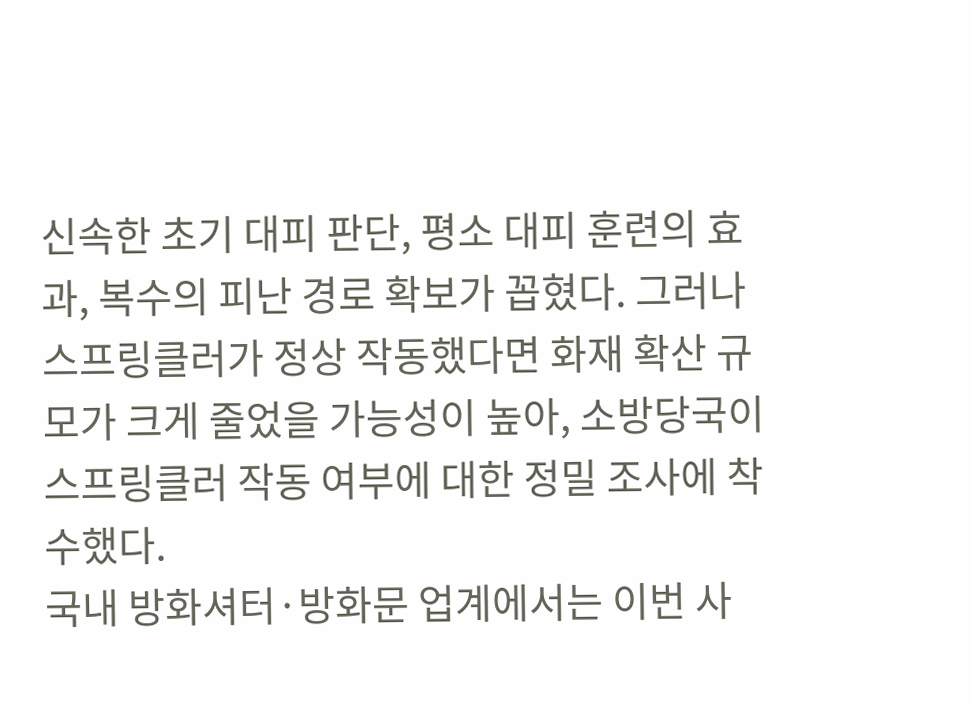신속한 초기 대피 판단, 평소 대피 훈련의 효과, 복수의 피난 경로 확보가 꼽혔다. 그러나 스프링클러가 정상 작동했다면 화재 확산 규모가 크게 줄었을 가능성이 높아, 소방당국이 스프링클러 작동 여부에 대한 정밀 조사에 착수했다.
국내 방화셔터·방화문 업계에서는 이번 사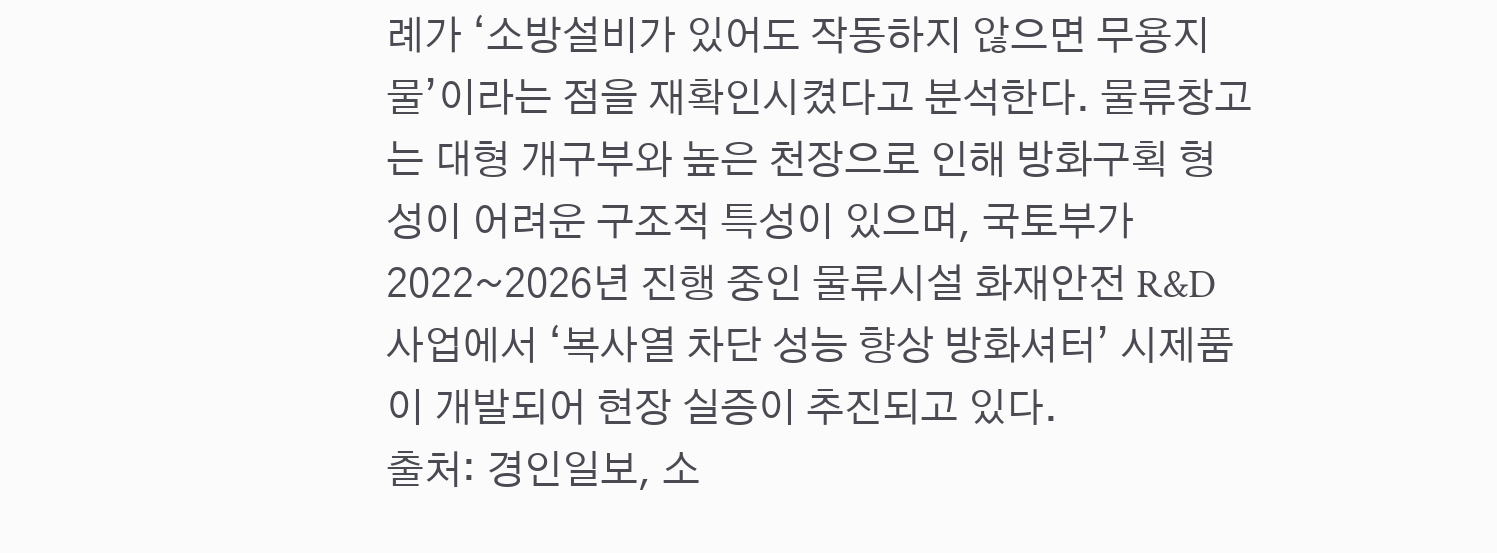례가 ‘소방설비가 있어도 작동하지 않으면 무용지물’이라는 점을 재확인시켰다고 분석한다. 물류창고는 대형 개구부와 높은 천장으로 인해 방화구획 형성이 어려운 구조적 특성이 있으며, 국토부가 2022~2026년 진행 중인 물류시설 화재안전 R&D 사업에서 ‘복사열 차단 성능 향상 방화셔터’ 시제품이 개발되어 현장 실증이 추진되고 있다.
출처: 경인일보, 소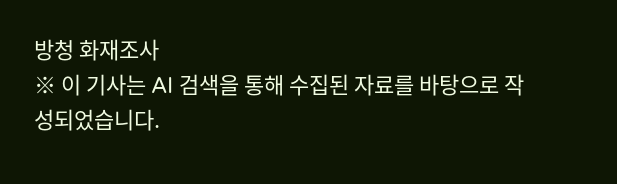방청 화재조사
※ 이 기사는 AI 검색을 통해 수집된 자료를 바탕으로 작성되었습니다.